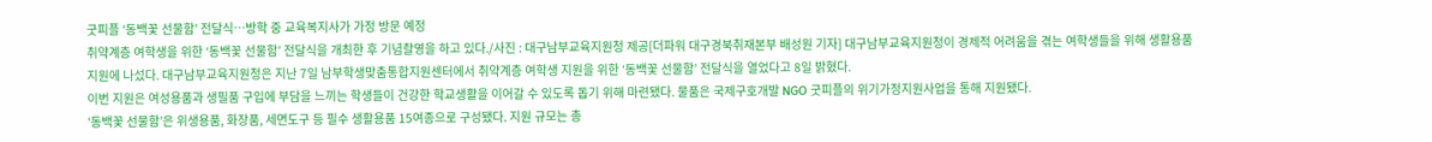굿피플 ‘동백꽃 선물함’ 전달식…방학 중 교육복지사가 가정 방문 예정
취약계층 여학생을 위한 ‘동백꽃 선물함’ 전달식을 개최한 후 기념촬영을 하고 있다./사진 : 대구남부교육지원청 제공[더파워 대구경북취재본부 배성원 기자] 대구남부교육지원청이 경제적 어려움을 겪는 여학생들을 위해 생활용품 지원에 나섰다. 대구남부교육지원청은 지난 7일 남부학생맞춤통합지원센터에서 취약계층 여학생 지원을 위한 ‘동백꽃 선물함’ 전달식을 열었다고 8일 밝혔다.
이번 지원은 여성용품과 생필품 구입에 부담을 느끼는 학생들이 건강한 학교생활을 이어갈 수 있도록 돕기 위해 마련됐다. 물품은 국제구호개발 NGO 굿피플의 위기가정지원사업을 통해 지원됐다.
‘동백꽃 선물함’은 위생용품, 화장품, 세면도구 등 필수 생활용품 15여종으로 구성됐다. 지원 규모는 총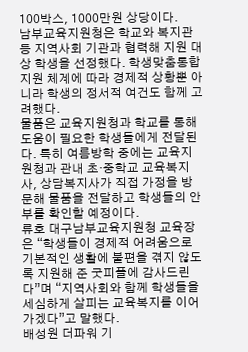100박스, 1000만원 상당이다.
남부교육지원청은 학교와 복지관 등 지역사회 기관과 협력해 지원 대상 학생을 선정했다. 학생맞춤통합지원 체계에 따라 경제적 상황뿐 아니라 학생의 정서적 여건도 함께 고려했다.
물품은 교육지원청과 학교를 통해 도움이 필요한 학생들에게 전달된다. 특히 여름방학 중에는 교육지원청과 관내 초·중학교 교육복지사, 상담복지사가 직접 가정을 방문해 물품을 전달하고 학생들의 안부를 확인할 예정이다.
류호 대구남부교육지원청 교육장은 “학생들이 경제적 어려움으로 기본적인 생활에 불편을 겪지 않도록 지원해 준 굿피플에 감사드린다”며 “지역사회와 함께 학생들을 세심하게 살피는 교육복지를 이어가겠다”고 말했다.
배성원 더파워 기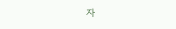자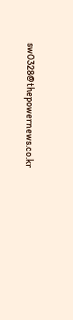sw0328@thepowernews.co.kr